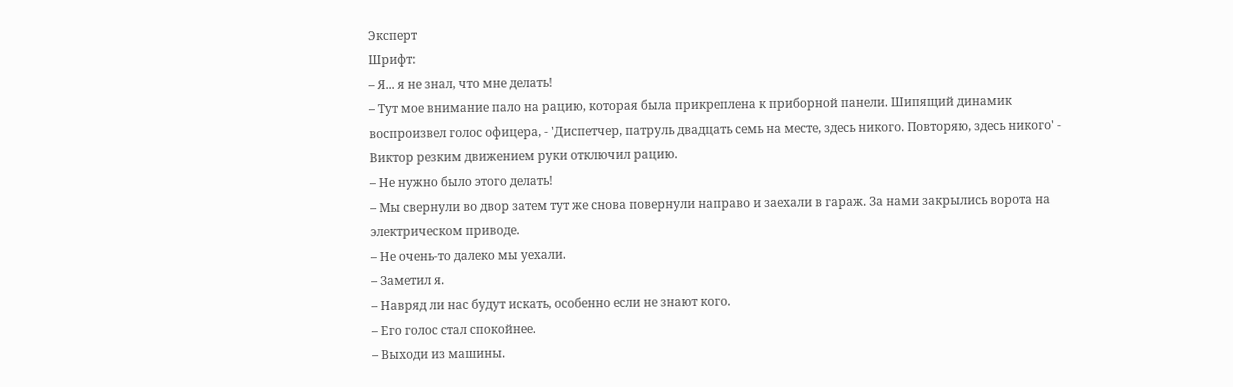Эксперт
Шрифт:
– Я... я не знал, что мне делать!
– Тут мое внимание пало на рацию, которая была прикреплена к приборной панели. Шипящий динамик воспроизвел голос офицера, - 'Диспетчер, патруль двадцать семь на месте, здесь никого. Повторяю, здесь никого' - Виктор резким движением руки отключил рацию.
– Не нужно было этого делать!
– Мы свернули во двор затем тут же снова повернули направо и заехали в гараж. За нами закрылись ворота на электрическом приводе.
– Не очень-то далеко мы уехали.
– Заметил я.
– Навряд ли нас будут искать, особенно если не знают кого.
– Его голос стал спокойнее.
– Выходи из машины.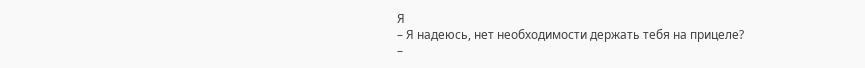Я
– Я надеюсь, нет необходимости держать тебя на прицеле?
–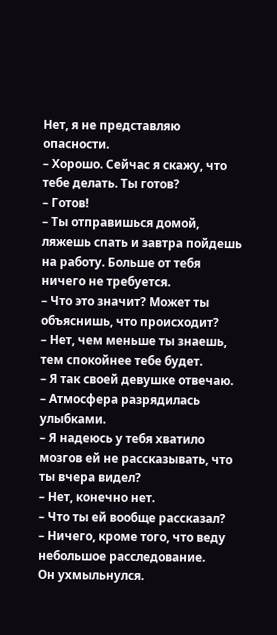Нет, я не представляю опасности.
– Хорошо. Сейчас я скажу, что тебе делать. Ты готов?
– Готов!
– Ты отправишься домой, ляжешь спать и завтра пойдешь на работу. Больше от тебя ничего не требуется.
– Что это значит? Может ты объяснишь, что происходит?
– Нет, чем меньше ты знаешь, тем спокойнее тебе будет.
– Я так своей девушке отвечаю.
– Атмосфера разрядилась улыбками.
– Я надеюсь у тебя хватило мозгов ей не рассказывать, что ты вчера видел?
– Нет, конечно нет.
– Что ты ей вообще рассказал?
– Ничего, кроме того, что веду небольшое расследование.
Он ухмыльнулся.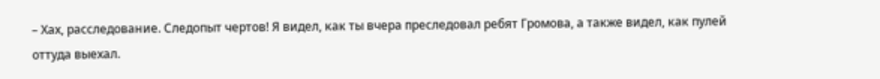– Хах, расследование. Следопыт чертов! Я видел, как ты вчера преследовал ребят Громова, а также видел, как пулей оттуда выехал.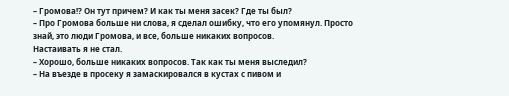– Громова!? Он тут причем? И как ты меня засек? Где ты был?
– Про Громова больше ни слова, я сделал ошибку, что его упомянул. Просто знай, это люди Громова, и все, больше никаких вопросов.
Настаивать я не стал.
– Хорошо, больше никаких вопросов. Так как ты меня выследил?
– На въезде в просеку я замаскировался в кустах с пивом и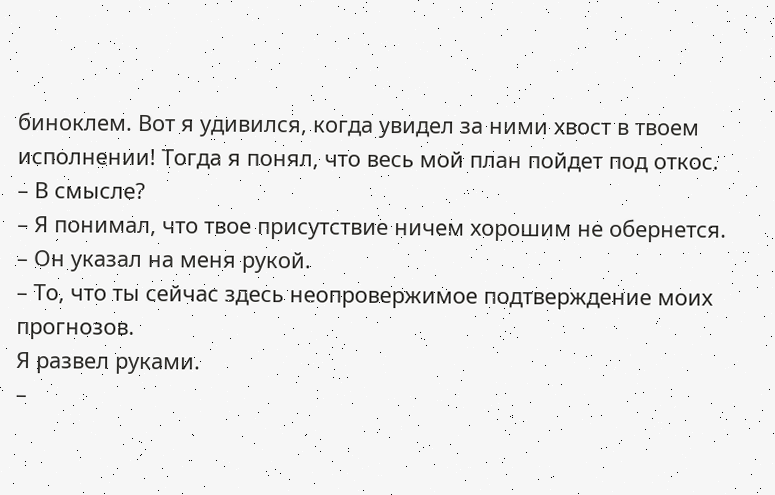биноклем. Вот я удивился, когда увидел за ними хвост в твоем исполнении! Тогда я понял, что весь мой план пойдет под откос.
– В смысле?
– Я понимал, что твое присутствие ничем хорошим не обернется.
– Он указал на меня рукой.
– То, что ты сейчас здесь неопровержимое подтверждение моих прогнозов.
Я развел руками.
–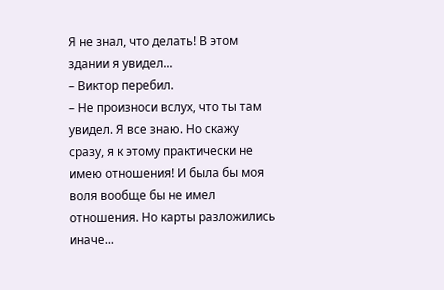Я не знал, что делать! В этом здании я увидел...
– Виктор перебил.
– Не произноси вслух, что ты там увидел. Я все знаю. Но скажу сразу, я к этому практически не имею отношения! И была бы моя воля вообще бы не имел отношения. Но карты разложились иначе...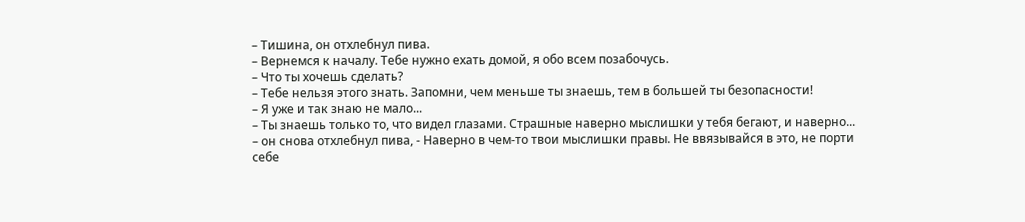– Тишина, он отхлебнул пива.
– Вернемся к началу. Тебе нужно ехать домой, я обо всем позабочусь.
– Что ты хочешь сделать?
– Тебе нельзя этого знать. Запомни, чем меньше ты знаешь, тем в большей ты безопасности!
– Я уже и так знаю не мало...
– Ты знаешь только то, что видел глазами. Страшные наверно мыслишки у тебя бегают, и наверно...
– он снова отхлебнул пива, - Наверно в чем-то твои мыслишки правы. Не ввязывайся в это, не порти себе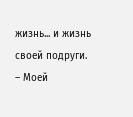жизнь... и жизнь своей подруги.
– Моей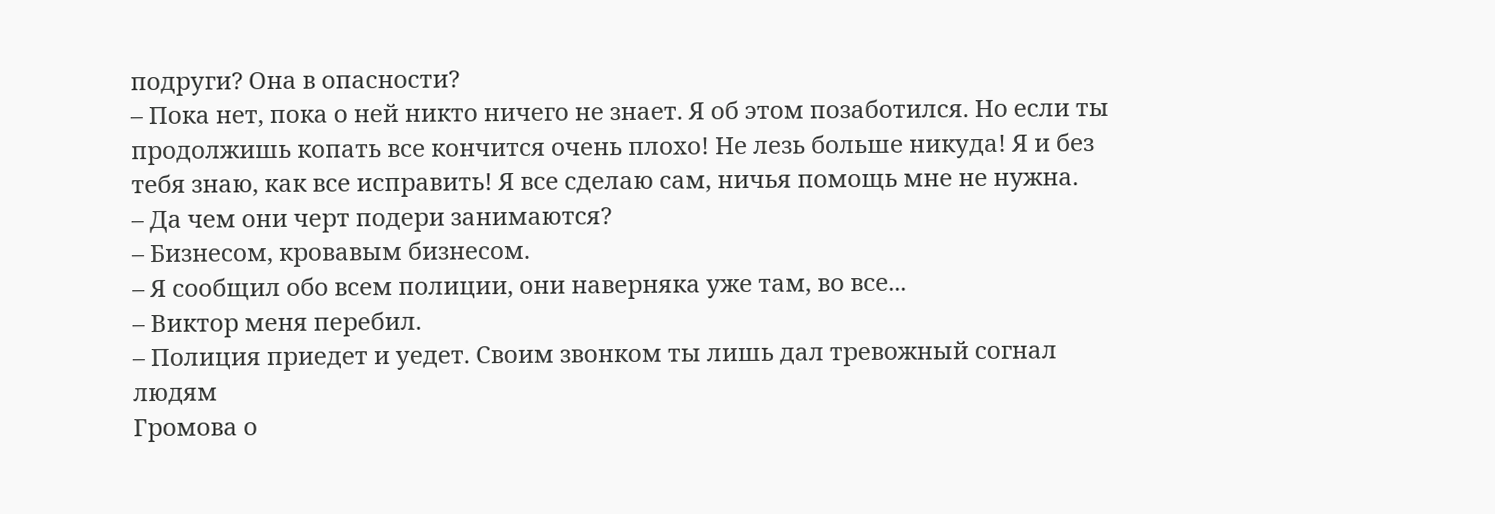подруги? Она в опасности?
– Пока нет, пока о ней никто ничего не знает. Я об этом позаботился. Но если ты продолжишь копать все кончится очень плохо! Не лезь больше никуда! Я и без тебя знаю, как все исправить! Я все сделаю сам, ничья помощь мне не нужна.
– Да чем они черт подери занимаются?
– Бизнесом, кровавым бизнесом.
– Я сообщил обо всем полиции, они наверняка уже там, во все...
– Виктор меня перебил.
– Полиция приедет и уедет. Своим звонком ты лишь дал тревожный согнал людям
Громова о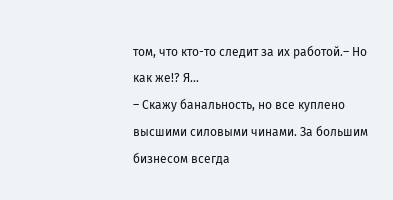том, что кто-то следит за их работой.– Но как же!? Я...
– Скажу банальность, но все куплено высшими силовыми чинами. За большим бизнесом всегда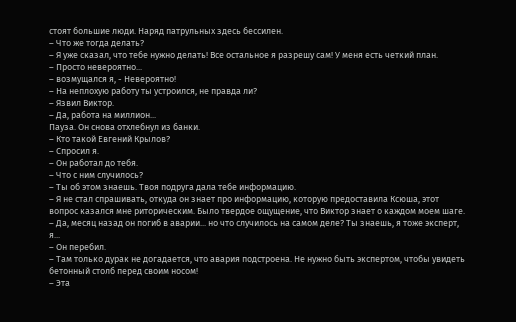стоят большие люди. Наряд патрульных здесь бессилен.
– Что же тогда делать?
– Я уже сказал, что тебе нужно делать! Все остальное я разрешу сам! У меня есть четкий план.
– Просто невероятно...
– возмущался я, - Невероятно!
– На неплохую работу ты устроился, не правда ли?
– Язвил Виктор.
– Да, работа на миллион...
Пауза. Он снова отхлебнул из банки.
– Кто такой Евгений Крылов?
– Спросил я.
– Он работал до тебя.
– Что с ним случилось?
– Ты об этом знаешь. Твоя подруга дала тебе информацию.
– Я не стал спрашивать, откуда он знает про информацию, которую предоставила Ксюша, этот вопрос казался мне риторическим. Было твердое ощущение, что Виктор знает о каждом моем шаге.
– Да, месяц назад он погиб в аварии... но что случилось на самом деле? Ты знаешь, я тоже эксперт, я...
– Он перебил.
– Там только дурак не догадается, что авария подстроена. Не нужно быть экспертом, чтобы увидеть бетонный столб перед своим носом!
– Эта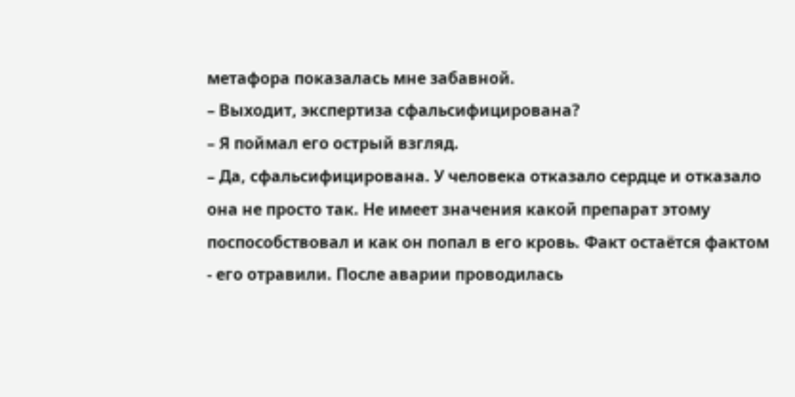метафора показалась мне забавной.
– Выходит, экспертиза сфальсифицирована?
– Я поймал его острый взгляд.
– Да, сфальсифицирована. У человека отказало сердце и отказало она не просто так. Не имеет значения какой препарат этому поспособствовал и как он попал в его кровь. Факт остаётся фактом - его отравили. После аварии проводилась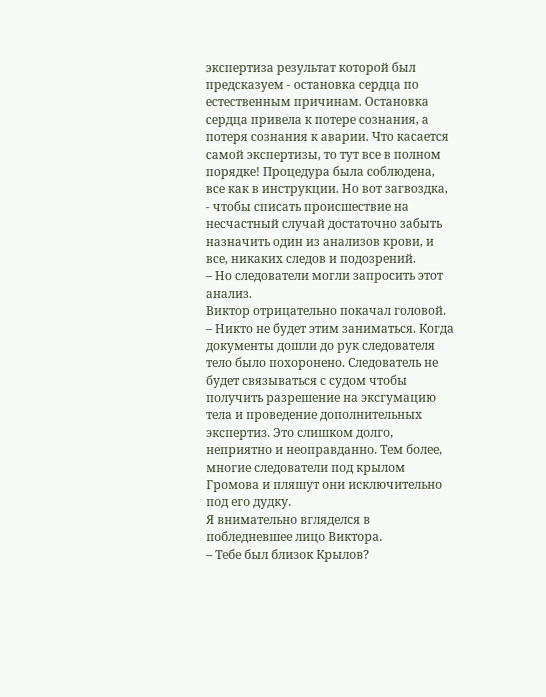экспертиза результат которой был предсказуем - остановка сердца по естественным причинам. Остановка сердца привела к потере сознания, а потеря сознания к аварии. Что касается самой экспертизы, то тут все в полном порядке! Процедура была соблюдена, все как в инструкции. Но вот загвоздка, - чтобы списать происшествие на несчастный случай достаточно забыть назначить один из анализов крови, и все, никаких следов и подозрений.
– Но следователи могли запросить этот анализ.
Виктор отрицательно покачал головой.
– Никто не будет этим заниматься. Когда документы дошли до рук следователя тело было похоронено. Следователь не будет связываться с судом чтобы получить разрешение на эксгумацию тела и проведение дополнительных экспертиз. Это слишком долго, неприятно и неоправданно. Тем более, многие следователи под крылом Громова и пляшут они исключительно под его дудку.
Я внимательно вгляделся в побледневшее лицо Виктора.
– Тебе был близок Крылов?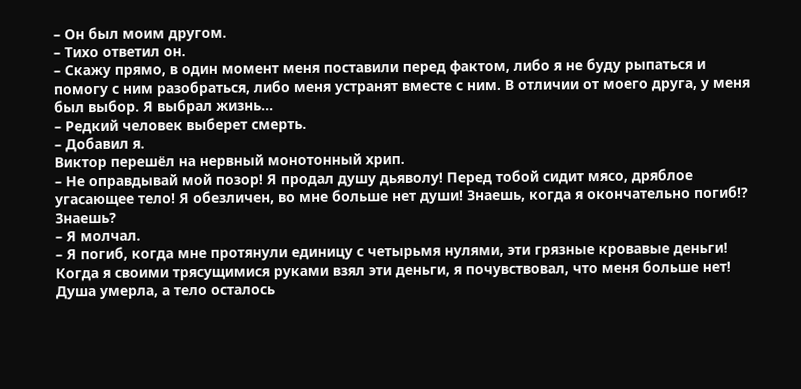– Он был моим другом.
– Тихо ответил он.
– Скажу прямо, в один момент меня поставили перед фактом, либо я не буду рыпаться и помогу с ним разобраться, либо меня устранят вместе с ним. В отличии от моего друга, у меня был выбор. Я выбрал жизнь...
– Редкий человек выберет смерть.
– Добавил я.
Виктор перешёл на нервный монотонный хрип.
– Не оправдывай мой позор! Я продал душу дьяволу! Перед тобой сидит мясо, дряблое угасающее тело! Я обезличен, во мне больше нет души! Знаешь, когда я окончательно погиб!? Знаешь?
– Я молчал.
– Я погиб, когда мне протянули единицу с четырьмя нулями, эти грязные кровавые деньги! Когда я своими трясущимися руками взял эти деньги, я почувствовал, что меня больше нет! Душа умерла, а тело осталось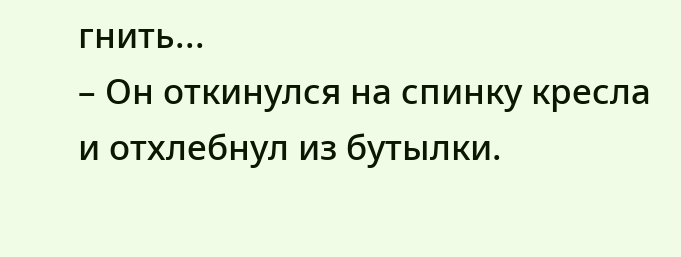гнить...
– Он откинулся на спинку кресла и отхлебнул из бутылки.